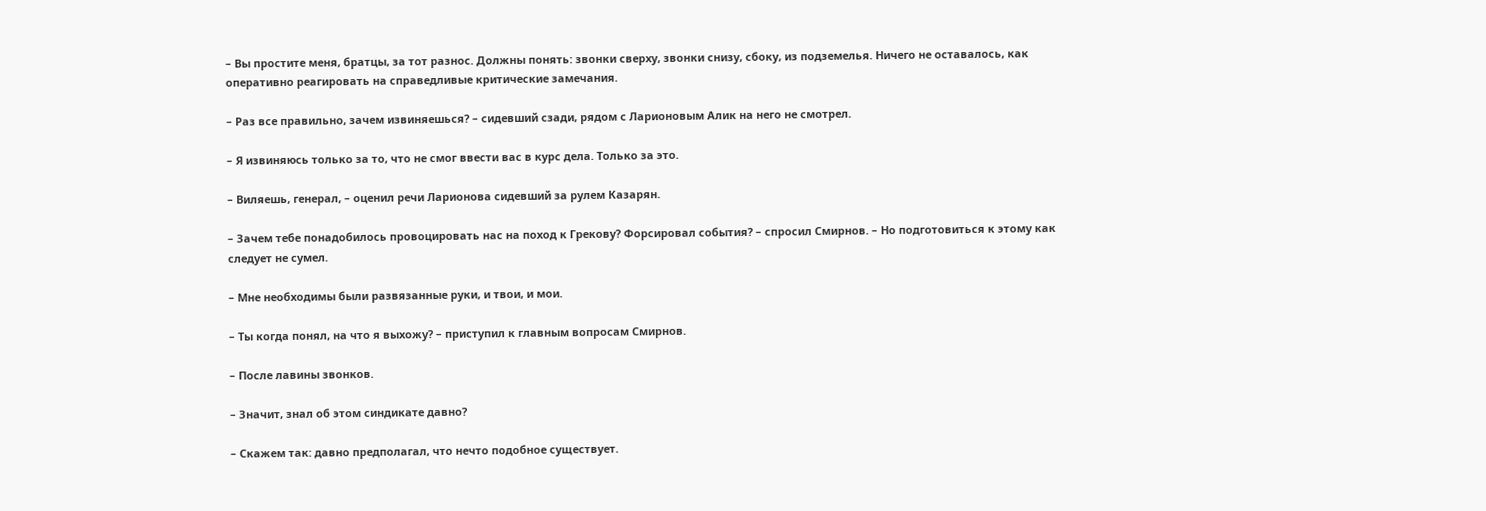– Вы простите меня, братцы, за тот разнос. Должны понять: звонки сверху, звонки снизу, сбоку, из подземелья. Ничего не оставалось, как оперативно реагировать на справедливые критические замечания.

– Раз все правильно, зачем извиняешься? – сидевший сзади, рядом с Ларионовым Алик на него не смотрел.

– Я извиняюсь только за то, что не смог ввести вас в курс дела. Только за это.

– Виляешь, генерал, – оценил речи Ларионова сидевший за рулем Казарян.

– Зачем тебе понадобилось провоцировать нас на поход к Грекову? Форсировал события? – спросил Смирнов. – Но подготовиться к этому как следует не сумел.

– Мне необходимы были развязанные руки, и твои, и мои.

– Ты когда понял, на что я выхожу? – приступил к главным вопросам Смирнов.

– После лавины звонков.

– Значит, знал об этом синдикате давно?

– Скажем так: давно предполагал, что нечто подобное существует.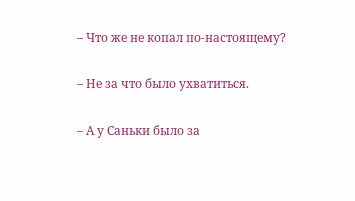– Что же не копал по-настоящему?

– Не за что было ухватиться.

– А у Саньки было за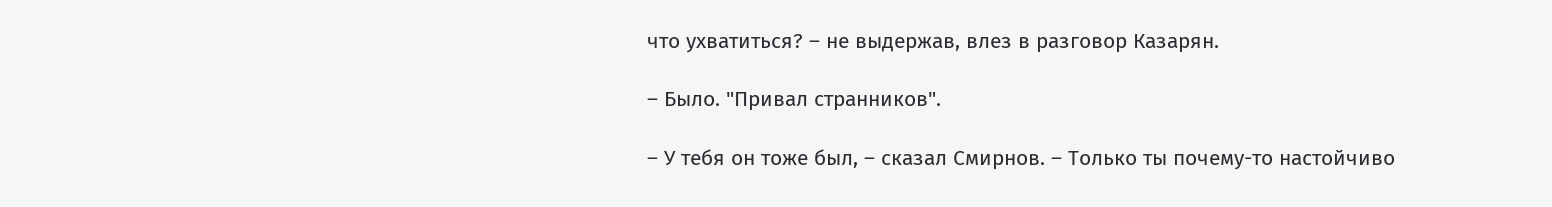что ухватиться? – не выдержав, влез в разговор Казарян.

– Было. "Привал странников".

– У тебя он тоже был, – сказал Смирнов. – Только ты почему-то настойчиво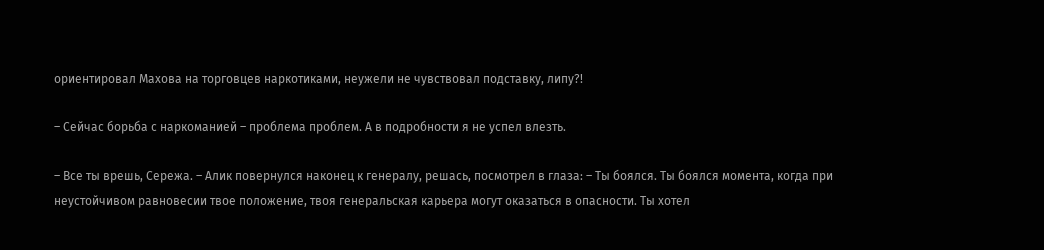ориентировал Махова на торговцев наркотиками, неужели не чувствовал подставку, липу?!

– Сейчас борьба с наркоманией – проблема проблем. А в подробности я не успел влезть.

– Все ты врешь, Сережа. – Алик повернулся наконец к генералу, решась, посмотрел в глаза: – Ты боялся. Ты боялся момента, когда при неустойчивом равновесии твое положение, твоя генеральская карьера могут оказаться в опасности. Ты хотел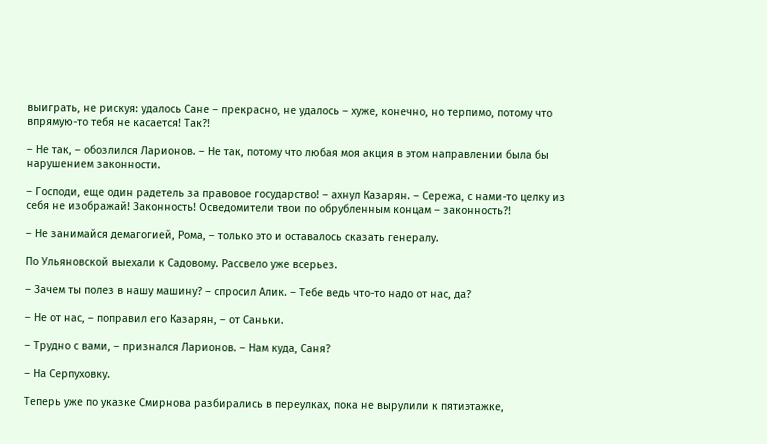выиграть, не рискуя: удалось Сане – прекрасно, не удалось – хуже, конечно, но терпимо, потому что впрямую-то тебя не касается! Так?!

– Не так, – обозлился Ларионов. – Не так, потому что любая моя акция в этом направлении была бы нарушением законности.

– Господи, еще один радетель за правовое государство! – ахнул Казарян. – Сережа, с нами-то целку из себя не изображай! Законность! Осведомители твои по обрубленным концам – законность?!

– Не занимайся демагогией, Рома, – только это и оставалось сказать генералу.

По Ульяновской выехали к Садовому. Рассвело уже всерьез.

– Зачем ты полез в нашу машину? – спросил Алик. – Тебе ведь что-то надо от нас, да?

– Не от нас, – поправил его Казарян, – от Саньки.

– Трудно с вами, – признался Ларионов. – Нам куда, Саня?

– На Серпуховку.

Теперь уже по указке Смирнова разбирались в переулках, пока не вырулили к пятиэтажке,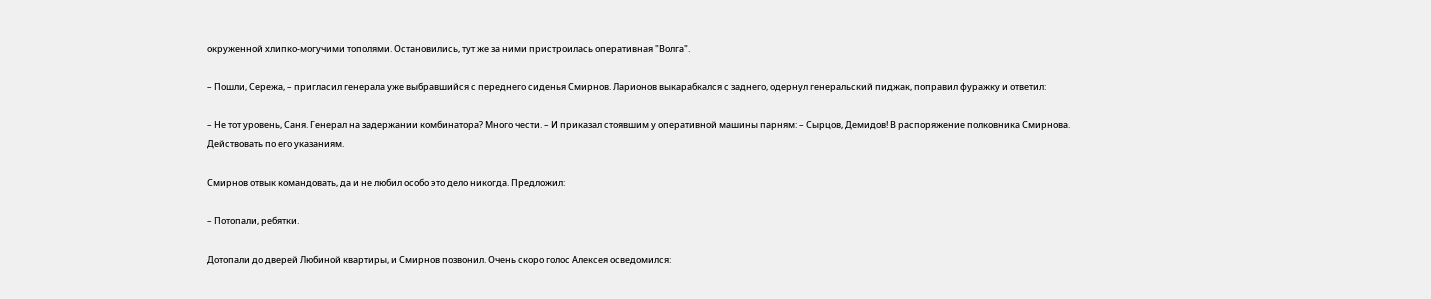окруженной хлипко-могучими тополями. Остановились, тут же за ними пристроилась оперативная "Волга".

– Пошли, Сережа, – пригласил генерала уже выбравшийся с переднего сиденья Смирнов. Ларионов выкарабкался с заднего, одернул генеральский пиджак, поправил фуражку и ответил:

– Не тот уровень, Саня. Генерал на задержании комбинатора? Много чести. – И приказал стоявшим у оперативной машины парням: – Сырцов, Демидов! В распоряжение полковника Смирнова. Действовать по его указаниям.

Смирнов отвык командовать, да и не любил особо это дело никогда. Предложил:

– Потопали, ребятки.

Дотопали до дверей Любиной квартиры, и Смирнов позвонил. Очень скоро голос Алексея осведомился: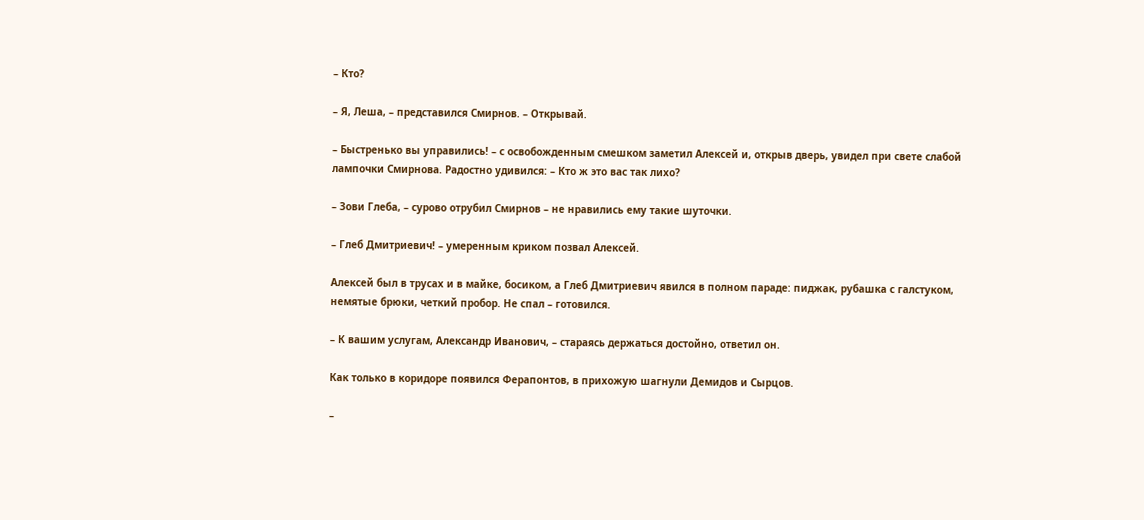– Кто?

– Я, Леша, – представился Смирнов. – Открывай.

– Быстренько вы управились! – с освобожденным смешком заметил Алексей и, открыв дверь, увидел при свете слабой лампочки Смирнова. Радостно удивился: – Кто ж это вас так лихо?

– Зови Глеба, – сурово отрубил Смирнов – не нравились ему такие шуточки.

– Глеб Дмитриевич! – умеренным криком позвал Алексей.

Алексей был в трусах и в майке, босиком, а Глеб Дмитриевич явился в полном параде: пиджак, рубашка с галстуком, немятые брюки, четкий пробор. Не спал – готовился.

– К вашим услугам, Александр Иванович, – стараясь держаться достойно, ответил он.

Как только в коридоре появился Ферапонтов, в прихожую шагнули Демидов и Сырцов.

–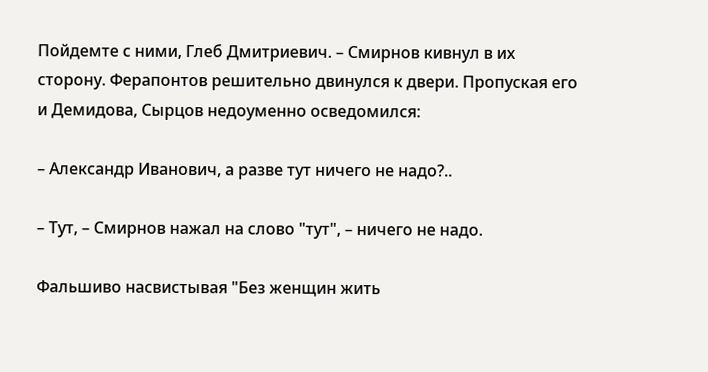Пойдемте с ними, Глеб Дмитриевич. – Смирнов кивнул в их сторону. Ферапонтов решительно двинулся к двери. Пропуская его и Демидова, Сырцов недоуменно осведомился:

– Александр Иванович, а разве тут ничего не надо?..

– Тут, – Смирнов нажал на слово "тут", – ничего не надо.

Фальшиво насвистывая "Без женщин жить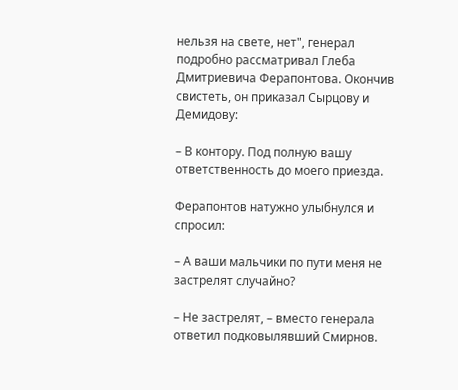нельзя на свете, нет", генерал подробно рассматривал Глеба Дмитриевича Ферапонтова. Окончив свистеть, он приказал Сырцову и Демидову:

– В контору. Под полную вашу ответственность до моего приезда.

Ферапонтов натужно улыбнулся и спросил:

– А ваши мальчики по пути меня не застрелят случайно?

– Не застрелят, – вместо генерала ответил подковылявший Смирнов.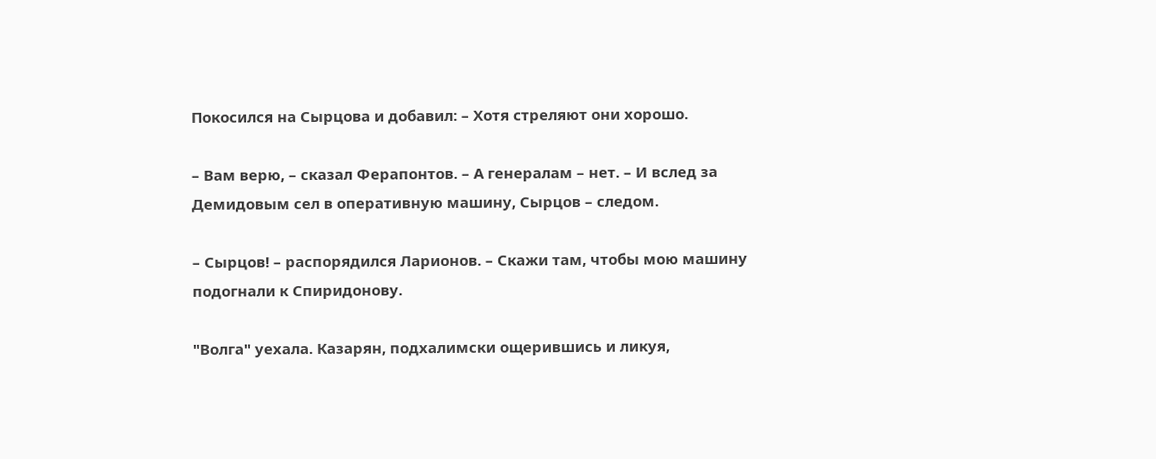Покосился на Сырцова и добавил: – Хотя стреляют они хорошо.

– Вам верю, – сказал Ферапонтов. – А генералам – нет. – И вслед за Демидовым сел в оперативную машину, Сырцов – следом.

– Сырцов! – распорядился Ларионов. – Скажи там, чтобы мою машину подогнали к Спиридонову.

"Волга" уехала. Казарян, подхалимски ощерившись и ликуя,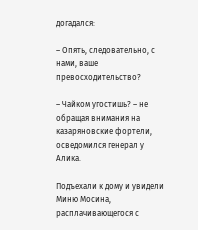догадался:

– Опять, следовательно, с нами, ваше превосходительство?

– Чайком угостишь? – не обращая внимания на казаряновские фортели, осведомился генерал у Алика.

Подъехали к дому и увидели Миню Мосина, расплачивающегося с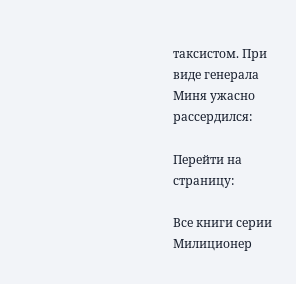таксистом. При виде генерала Миня ужасно рассердился:

Перейти на страницу:

Все книги серии Милиционер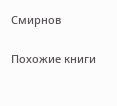Смирнов

Похожие книги